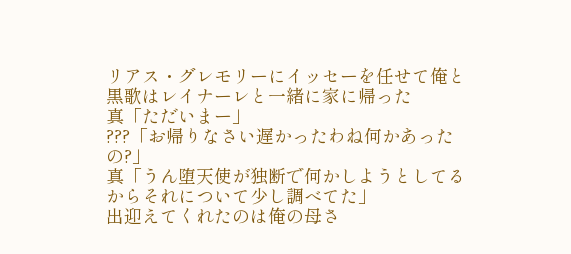リアス・グレモリーにイッセーを任せて俺と黒歌はレイナーレと一緒に家に帰った
真「ただいまー」
???「お帰りなさい遅かったわね何かあったの?」
真「うん堕天使が独断で何かしようとしてるからそれについて少し調べてた」
出迎えてくれたのは俺の母さ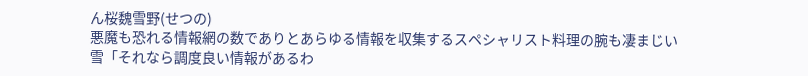ん桜魏雪野(せつの)
悪魔も恐れる情報網の数でありとあらゆる情報を収集するスペシャリスト料理の腕も凄まじい
雪「それなら調度良い情報があるわ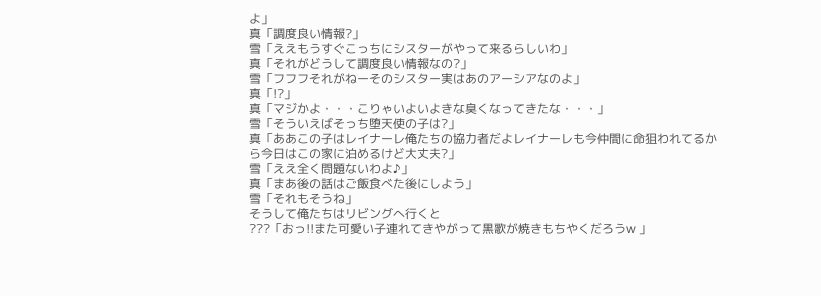よ」
真「調度良い情報?」
雪「ええもうすぐこっちにシスターがやって来るらしいわ」
真「それがどうして調度良い情報なの?」
雪「フフフそれがねーそのシスター実はあのアーシアなのよ」
真「!?」
真「マジかよ・・・こりゃいよいよきな臭くなってきたな・・・」
雪「そういえばそっち堕天使の子は?」
真「ああこの子はレイナーレ俺たちの協力者だよレイナーレも今仲間に命狙われてるから今日はこの家に泊めるけど大丈夫?」
雪「ええ全く問題ないわよ♪」
真「まあ後の話はご飯食べた後にしよう」
雪「それもそうね」
そうして俺たちはリビングへ行くと
???「おっ!!また可愛い子連れてきやがって黒歌が焼きもちやくだろうw 」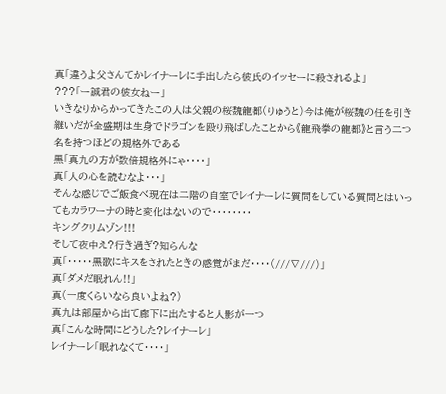真「違うよ父さんてかレイナーレに手出したら彼氏のイッセーに殺されるよ」
???「ー誠君の彼女ねー」
いきなりからかってきたこの人は父親の桜魏龍都(りゅうと)今は俺が桜魏の任を引き継いだが全盛期は生身でドラゴンを殴り飛ばしたことから《龍飛拳の龍都》と言う二つ名を持つほどの規格外である
黒「真九の方が数倍規格外にゃ・・・・」
真「人の心を読むなよ・・・」
そんな感じでご飯食べ現在は二階の自室でレイナーレに質問をしている質問とはいってもカラワーナの時と変化はないので・・・・・・・・
キングクリムゾン!!!
そして夜中え?行き過ぎ?知らんな
真「・・・・・黒歌にキスをされたときの感覚がまだ・・・・(///∇///)」
真「ダメだ眠れん!!」
真(一度くらいなら良いよね?)
真九は部屋から出て廊下に出たすると人影が一つ
真「こんな時間にどうした?レイナーレ」
レイナーレ「眠れなくて・・・・」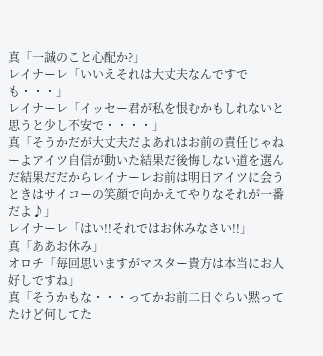真「一誠のこと心配か?」
レイナーレ「いいえそれは大丈夫なんですでも・・・」
レイナーレ「イッセー君が私を恨むかもしれないと思うと少し不安で・・・・」
真「そうかだが大丈夫だよあれはお前の責任じゃねーよアイツ自信が動いた結果だ後悔しない道を選んだ結果だだからレイナーレお前は明日アイツに会うときはサイコーの笑顔で向かえてやりなそれが一番だよ♪」
レイナーレ「はい!!それではお休みなさい!!」
真「ああお休み」
オロチ「毎回思いますがマスター貴方は本当にお人好しですね」
真「そうかもな・・・ってかお前二日ぐらい黙ってたけど何してた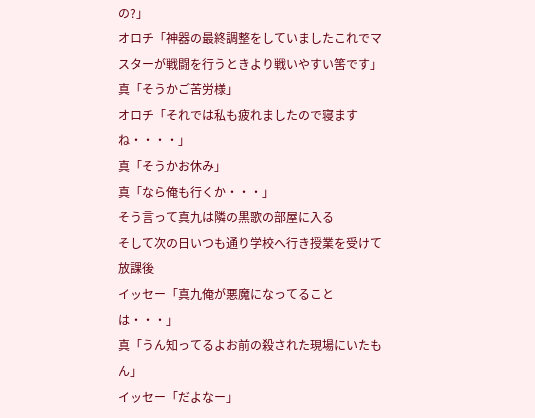の?」
オロチ「神器の最終調整をしていましたこれでマスターが戦闘を行うときより戦いやすい筈です」
真「そうかご苦労様」
オロチ「それでは私も疲れましたので寝ますね・・・・」
真「そうかお休み」
真「なら俺も行くか・・・」
そう言って真九は隣の黒歌の部屋に入る
そして次の日いつも通り学校へ行き授業を受けて放課後
イッセー「真九俺が悪魔になってることは・・・」
真「うん知ってるよお前の殺された現場にいたもん」
イッセー「だよなー」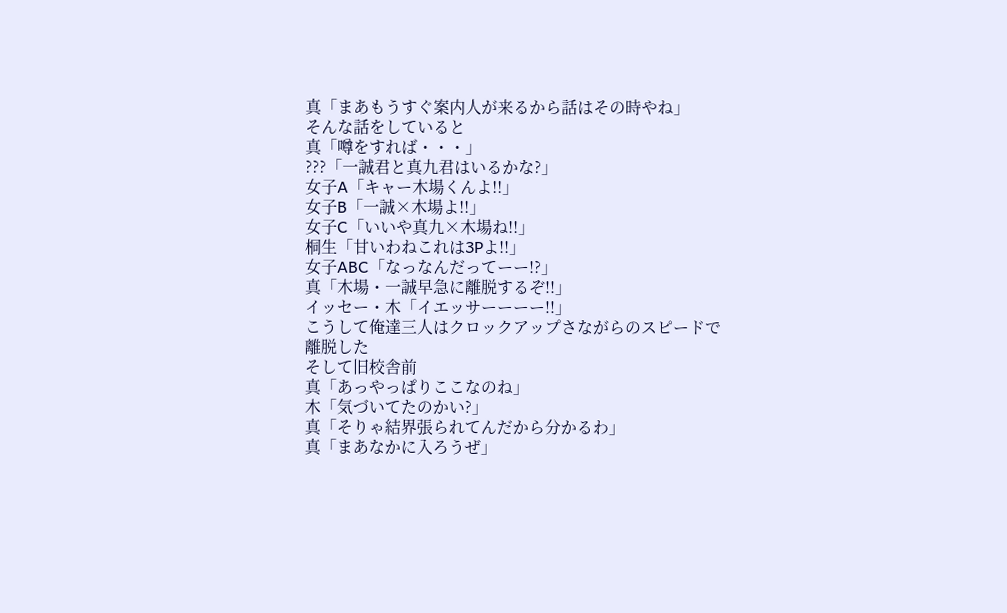真「まあもうすぐ案内人が来るから話はその時やね」
そんな話をしていると
真「噂をすれば・・・」
???「一誠君と真九君はいるかな?」
女子A「キャー木場くんよ!!」
女子B「一誠×木場よ!!」
女子C「いいや真九×木場ね!!」
桐生「甘いわねこれは3Pよ!!」
女子ABC「なっなんだってーー!?」
真「木場・一誠早急に離脱するぞ!!」
イッセー・木「イエッサーーーー!!」
こうして俺達三人はクロックアップさながらのスピードで離脱した
そして旧校舎前
真「あっやっぱりここなのね」
木「気づいてたのかい?」
真「そりゃ結界張られてんだから分かるわ」
真「まあなかに入ろうぜ」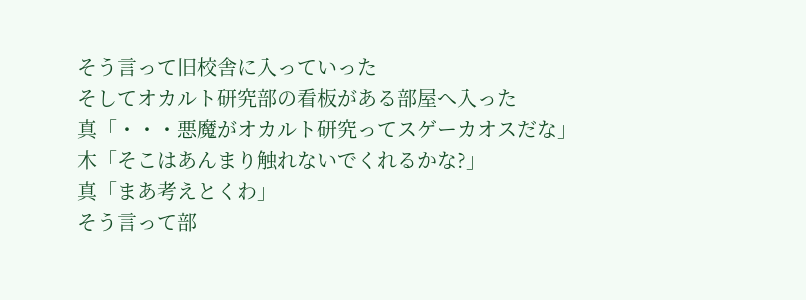そう言って旧校舎に入っていった
そしてオカルト研究部の看板がある部屋へ入った
真「・・・悪魔がオカルト研究ってスゲーカオスだな」
木「そこはあんまり触れないでくれるかな?」
真「まあ考えとくわ」
そう言って部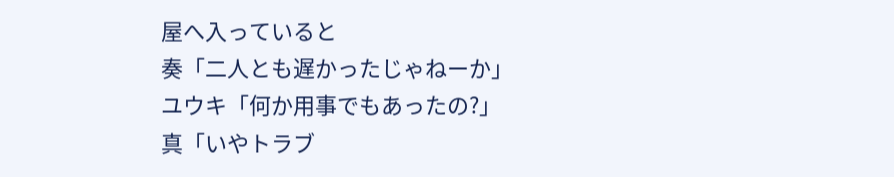屋へ入っていると
奏「二人とも遅かったじゃねーか」
ユウキ「何か用事でもあったの?」
真「いやトラブ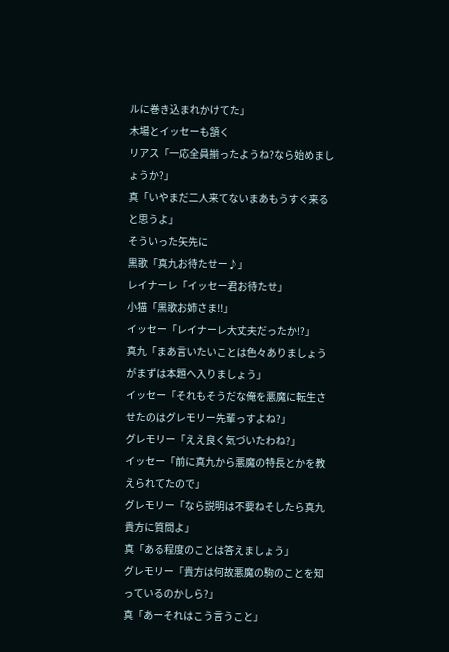ルに巻き込まれかけてた」
木場とイッセーも頷く
リアス「一応全員揃ったようね?なら始めましょうか?」
真「いやまだ二人来てないまあもうすぐ来ると思うよ」
そういった矢先に
黒歌「真九お待たせー♪」
レイナーレ「イッセー君お待たせ」
小猫「黒歌お姉さま!!」
イッセー「レイナーレ大丈夫だったか!?」
真九「まあ言いたいことは色々ありましょうがまずは本題へ入りましょう」
イッセー「それもそうだな俺を悪魔に転生させたのはグレモリー先輩っすよね?」
グレモリー「ええ良く気づいたわね?」
イッセー「前に真九から悪魔の特長とかを教えられてたので」
グレモリー「なら説明は不要ねそしたら真九貴方に質問よ」
真「ある程度のことは答えましょう」
グレモリー「貴方は何故悪魔の駒のことを知っているのかしら?」
真「あーそれはこう言うこと」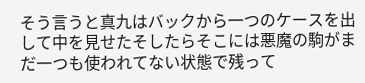そう言うと真九はバックから一つのケースを出して中を見せたそしたらそこには悪魔の駒がまだ一つも使われてない状態で残って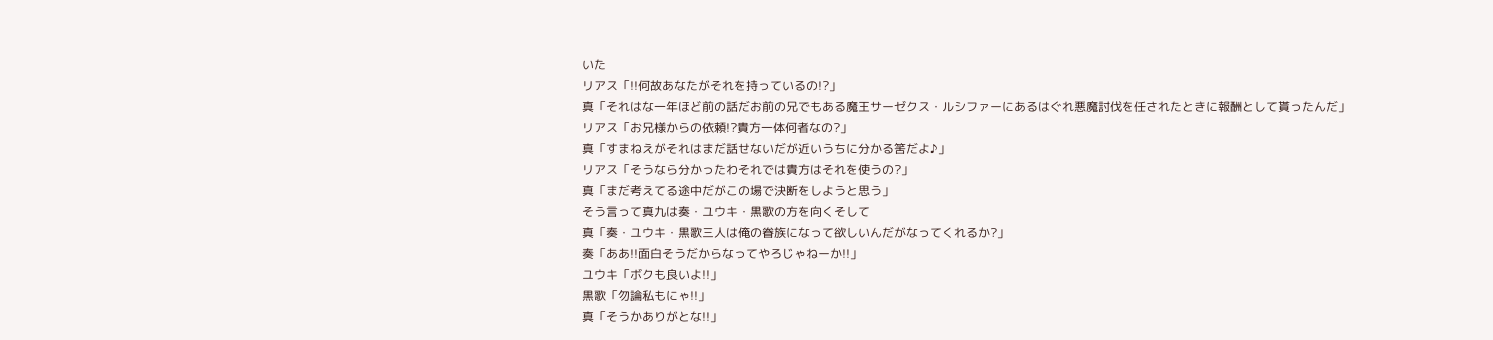いた
リアス「!!何故あなたがそれを持っているの!?」
真「それはな一年ほど前の話だお前の兄でもある魔王サーゼクス・ルシファーにあるはぐれ悪魔討伐を任されたときに報酬として貰ったんだ」
リアス「お兄様からの依頼!?貴方一体何者なの?」
真「すまねえがそれはまだ話せないだが近いうちに分かる筈だよ♪」
リアス「そうなら分かったわそれでは貴方はそれを使うの?」
真「まだ考えてる途中だがこの場で決断をしようと思う」
そう言って真九は奏・ユウキ・黒歌の方を向くそして
真「奏・ユウキ・黒歌三人は俺の眷族になって欲しいんだがなってくれるか?」
奏「ああ!!面白そうだからなってやろじゃねーか!!」
ユウキ「ボクも良いよ!!」
黒歌「勿論私もにゃ!!」
真「そうかありがとな!!」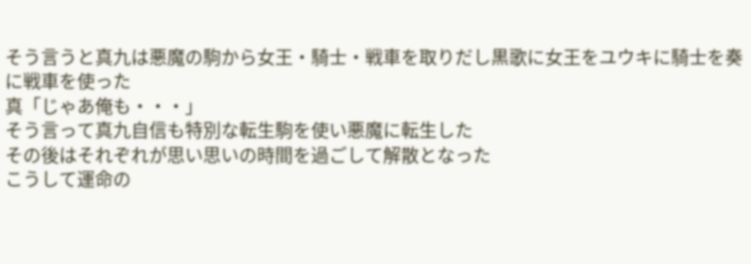そう言うと真九は悪魔の駒から女王・騎士・戦車を取りだし黒歌に女王をユウキに騎士を奏に戦車を使った
真「じゃあ俺も・・・」
そう言って真九自信も特別な転生駒を使い悪魔に転生した
その後はそれぞれが思い思いの時間を過ごして解散となった
こうして運命の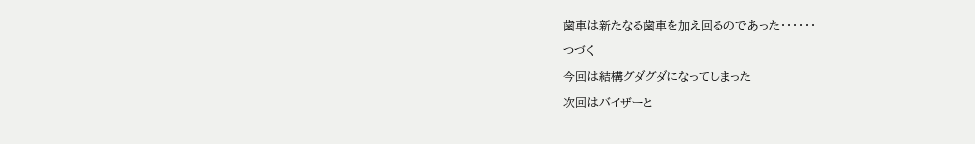歯車は新たなる歯車を加え回るのであった・・・・・・
つづく
今回は結構グダグダになってしまった
次回はバイザーと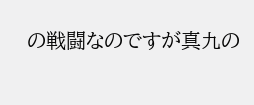の戦闘なのですが真九の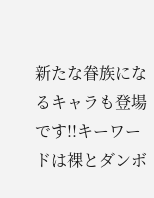新たな眷族になるキャラも登場です!!キーワードは裸とダンボ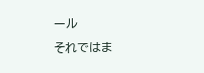ール
それではま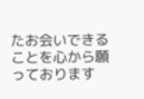たお会いできることを心から願っております